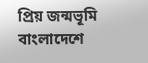প্রিয় জন্মভূমি বাংলাদেশে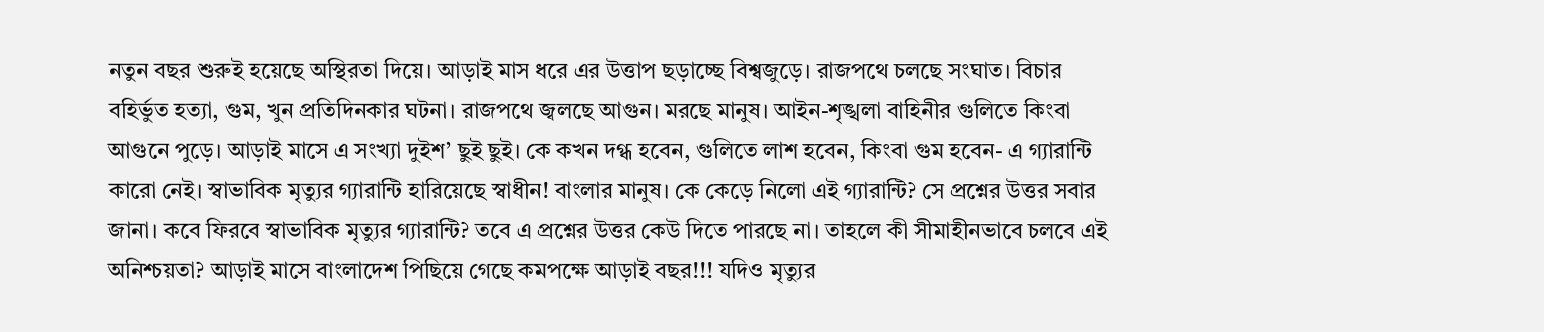নতুন বছর শুরুই হয়েছে অস্থিরতা দিয়ে। আড়াই মাস ধরে এর উত্তাপ ছড়াচ্ছে বিশ্বজুড়ে। রাজপথে চলছে সংঘাত। বিচার বহির্ভুত হত্যা, গুম, খুন প্রতিদিনকার ঘটনা। রাজপথে জ্বলছে আগুন। মরছে মানুষ। আইন-শৃঙ্খলা বাহিনীর গুলিতে কিংবা আগুনে পুড়ে। আড়াই মাসে এ সংখ্যা দুইশ’ ছুই ছুই। কে কখন দগ্ধ হবেন, গুলিতে লাশ হবেন, কিংবা গুম হবেন- এ গ্যারান্টি কারো নেই। স্বাভাবিক মৃত্যুর গ্যারান্টি হারিয়েছে স্বাধীন! বাংলার মানুষ। কে কেড়ে নিলো এই গ্যারান্টি? সে প্রশ্নের উত্তর সবার জানা। কবে ফিরবে স্বাভাবিক মৃত্যুর গ্যারান্টি? তবে এ প্রশ্নের উত্তর কেউ দিতে পারছে না। তাহলে কী সীমাহীনভাবে চলবে এই অনিশ্চয়তা? আড়াই মাসে বাংলাদেশ পিছিয়ে গেছে কমপক্ষে আড়াই বছর!!! যদিও মৃত্যুর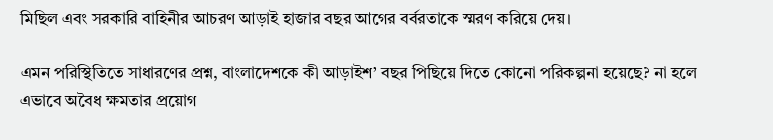মিছিল এবং সরকারি বাহিনীর আচরণ আড়াই হাজার বছর আগের বর্বরতাকে স্মরণ করিয়ে দেয়।

এমন পরিস্থিতিতে সাধারণের প্রশ্ন, বাংলাদেশকে কী আড়াইশ’ বছর পিছিয়ে দিতে কোনো পরিকল্পনা হয়েছে? না হলে এভাবে অবৈধ ক্ষমতার প্রয়োগ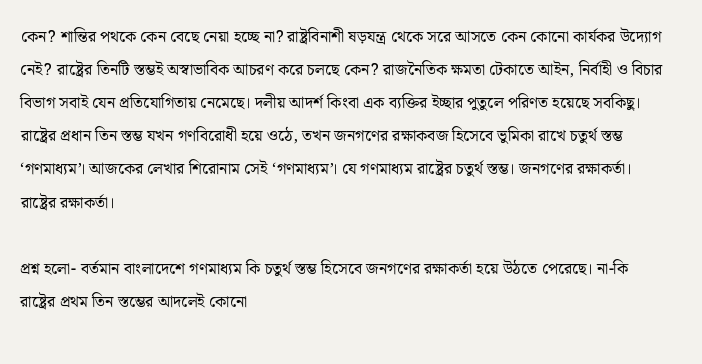কেন? শান্তির পথকে কেন বেছে নেয়া হচ্ছে না? রাষ্ট্রবিনাশী ষড়যন্ত্র থেকে সরে আসতে কেন কোনো কার্যকর উদ্যোগ নেই? রাষ্ট্রের তিনটি স্তম্ভই অস্বাভাবিক আচরণ করে চলছে কেন? রাজনৈতিক ক্ষমতা টেকাতে আইন, নির্বাহী ও বিচার বিভাগ সবাই যেন প্রতিযোগিতায় নেমেছে। দলীয় আদর্শ কিংবা এক ব্যক্তির ইচ্ছার পুতুলে পরিণত হয়েছে সবকিছু। রাষ্ট্রের প্রধান তিন স্তম্ভ যখন গণবিরোধী হয়ে ওঠে, তখন জনগণের রক্ষাকবজ হিসেবে ভুমিকা রাখে চতুর্থ স্তম্ভ ‘গণমাধ্যম’। আজকের লেখার শিরোনাম সেই ‘গণমাধ্যম’। যে গণমাধ্যম রাষ্ট্রের চতুর্থ স্তম্ভ। জনগণের রক্ষাকর্তা। রাষ্ট্রের রক্ষাকর্তা।

প্রশ্ন হলো- বর্তমান বাংলাদেশে গণমাধ্যম কি চতুর্থ স্তম্ভ হিসেবে জনগণের রক্ষাকর্তা হয়ে উঠতে পেরেছে। না-কি রাষ্ট্রের প্রথম তিন স্তম্ভের আদলেই কোনো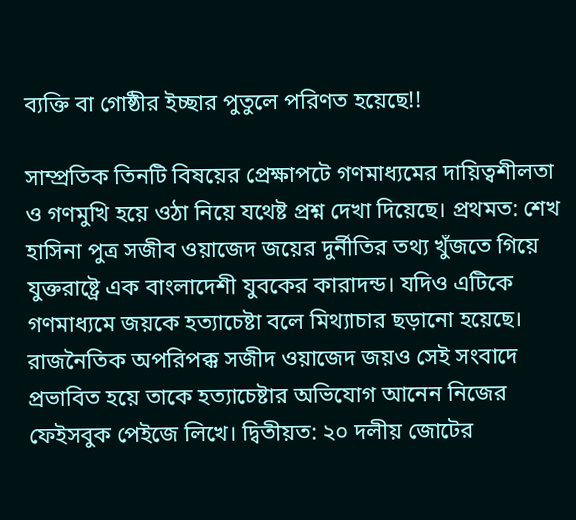ব্যক্তি বা গোষ্ঠীর ইচ্ছার পুতুলে পরিণত হয়েছে!!

সাম্প্রতিক তিনটি বিষয়ের প্রেক্ষাপটে গণমাধ্যমের দায়িত্বশীলতা ও গণমুখি হয়ে ওঠা নিয়ে যথেষ্ট প্রশ্ন দেখা দিয়েছে। প্রথমত: শেখ হাসিনা পুত্র সজীব ওয়াজেদ জয়ের দুর্নীতির তথ্য খুঁজতে গিয়ে যুক্তরাষ্ট্রে এক বাংলাদেশী যুবকের কারাদন্ড। যদিও এটিকে গণমাধ্যমে জয়কে হত্যাচেষ্টা বলে মিথ্যাচার ছড়ানো হয়েছে। রাজনৈতিক অপরিপক্ক সজীদ ওয়াজেদ জয়ও সেই সংবাদে প্রভাবিত হয়ে তাকে হত্যাচেষ্টার অভিযোগ আনেন নিজের ফেইসবুক পেইজে লিখে। দ্বিতীয়ত: ২০ দলীয় জোটের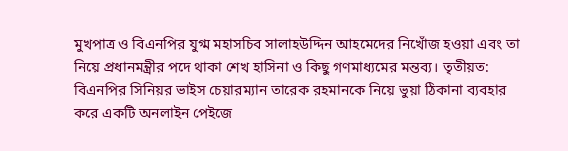মুখপাত্র ও বিএনপির যুগ্ম মহাসচিব সালাহউদ্দিন আহমেদের নিখোঁজ হওয়া এবং তা নিয়ে প্রধানমন্ত্রীর পদে থাকা শেখ হাসিনা ও কিছু গণমাধ্যমের মন্তব্য। তৃতীয়ত: বিএনপির সিনিয়র ভাইস চেয়ারম্যান তারেক রহমানকে নিয়ে ভুয়া ঠিকানা ব্যবহার করে একটি অনলাইন পেইজে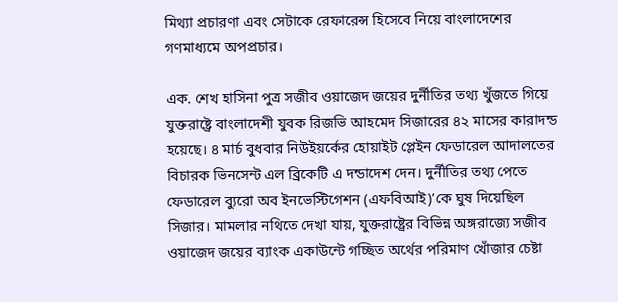মিথ্যা প্রচারণা এবং সেটাকে রেফারেন্স হিসেবে নিয়ে বাংলাদেশের গণমাধ্যমে অপপ্রচার।

এক. শেখ হাসিনা পুত্র সজীব ওয়াজেদ জয়ের দুর্নীতির তথ্য খুঁজতে গিয়ে যুক্তরাষ্ট্রে বাংলাদেশী যুবক রিজভি আহমেদ সিজারের ৪২ মাসের কারাদন্ড হয়েছে। ৪ মার্চ বুধবার নিউইয়র্কের হোয়াইট প্লেইন ফেডারেল আদালতের বিচারক ভিনসেন্ট এল ব্রিকেটি এ দন্ডাদেশ দেন। দুর্নীতির তথ্য পেতে ফেডারেল ব্যুরো অব ইনভেস্টিগেশন (এফবিআই)’কে ঘুষ দিয়েছিল সিজার। মামলার নথিতে দেখা যায়, যুক্তরাষ্ট্রের বিভিন্ন অঙ্গরাজ্যে সজীব ওয়াজেদ জয়ের ব্যাংক একাউন্টে গচ্ছিত অর্থের পরিমাণ খোঁজার চেষ্টা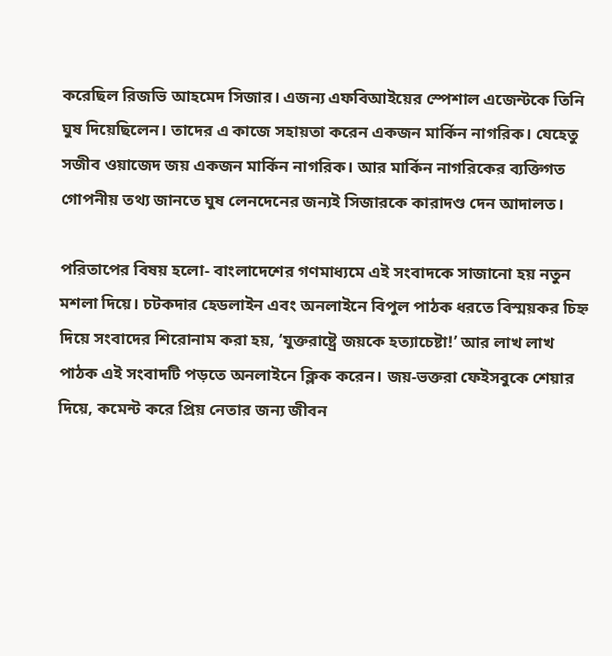করেছিল রিজভি আহমেদ সিজার। এজন্য এফবিআইয়ের স্পেশাল এজেন্টকে তিনি ঘুষ দিয়েছিলেন। তাদের এ কাজে সহায়তা করেন একজন মার্কিন নাগরিক। যেহেতু সজীব ওয়াজেদ জয় একজন মার্কিন নাগরিক। আর মার্কিন নাগরিকের ব্যক্তিগত গোপনীয় তথ্য জানতে ঘুষ লেনদেনের জন্যই সিজারকে কারাদণ্ড দেন আদালত।

পরিতাপের বিষয় হলো- বাংলাদেশের গণমাধ্যমে এই সংবাদকে সাজানো হয় নতুন মশলা দিয়ে। চটকদার হেডলাইন এবং অনলাইনে বিপুল পাঠক ধরতে বিস্ময়কর চিহ্ন দিয়ে সংবাদের শিরোনাম করা হয়, ‘যুক্তরাষ্ট্রে জয়কে হত্যাচেষ্টা!’ আর লাখ লাখ পাঠক এই সংবাদটি পড়তে অনলাইনে ক্লিক করেন। জয়-ভক্তরা ফেইসবুকে শেয়ার দিয়ে, কমেন্ট করে প্রিয় নেতার জন্য জীবন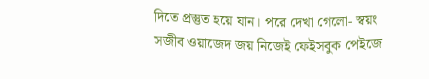দিতে প্রস্তুত হয়ে যান। পরে দেখা গেলো- স্বয়ং সজীব ওয়াজেদ জয় নিজেই ফেইসবুক পেইজে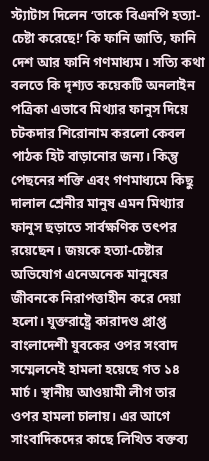স্ট্যাটাস দিলেন ‘তাকে বিএনপি হত্যা-চেষ্টা করেছে!’ কি ফানি জাতি, ফানি দেশ আর ফানি গণমাধ্যম। সত্যি কথা বলতে কি দৃশ্যত কয়েকটি অনলাইন পত্রিকা এভাবে মিথ্যার ফানুস দিয়ে চটকদার শিরোনাম করলো কেবল পাঠক হিট বাড়ানোর জন্য। কিন্তু পেছনের শক্তি এবং গণমাধ্যমে কিছু দালাল শ্রেনীর মানুষ এমন মিথ্যার ফানুস ছড়াতে সার্বক্ষণিক তৎপর রয়েছেন। জয়কে হত্যা-চেষ্টার অভিযোগ এনেঅনেক মানুষের জীবনকে নিরাপত্তাহীন করে দেয়া হলো। যুক্তরাষ্ট্রে কারাদণ্ড প্রাপ্ত বাংলাদেশী যুবকের ওপর সংবাদ সম্মেলনেই হামলা হয়েছে গত ১৪ মার্চ। স্থানীয় আওয়ামী লীগ তার ওপর হামলা চালায়। এর আগে সাংবাদিকদের কাছে লিখিত বক্তব্য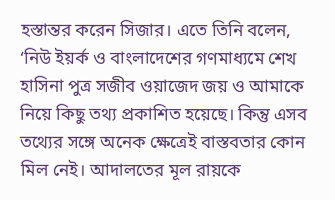হস্তান্তর করেন সিজার। এতে তিনি বলেন, ‘নিউ ইয়র্ক ও বাংলাদেশের গণমাধ্যমে শেখ হাসিনা পুত্র সজীব ওয়াজেদ জয় ও আমাকে নিয়ে কিছু তথ্য প্রকাশিত হয়েছে। কিন্তু এসব তথ্যের সঙ্গে অনেক ক্ষেত্রেই বাস্তবতার কোন মিল নেই। আদালতের মূল রায়কে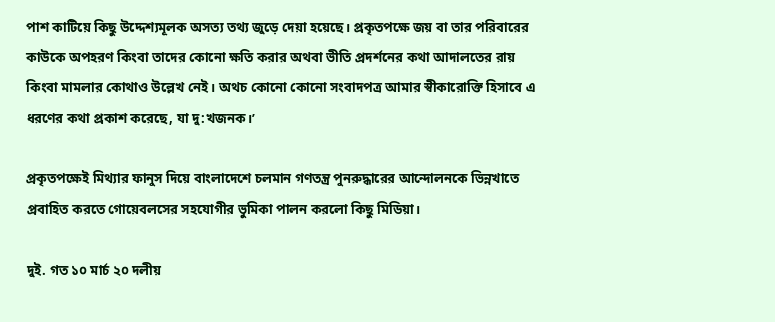পাশ কাটিয়ে কিছু উদ্দেশ্যমূলক অসত্য তথ্য জুড়ে দেয়া হয়েছে। প্রকৃতপক্ষে জয় বা তার পরিবারের কাউকে অপহরণ কিংবা তাদের কোনো ক্ষতি করার অথবা ভীতি প্রদর্শনের কথা আদালতের রায় কিংবা মামলার কোথাও উল্লেখ নেই। অথচ কোনো কোনো সংবাদপত্র আমার স্বীকারোক্তি হিসাবে এ ধরণের কথা প্রকাশ করেছে, যা দু:খজনক।’

প্রকৃতপক্ষেই মিথ্যার ফানুস দিয়ে বাংলাদেশে চলমান গণতন্ত্র পুনরুদ্ধারের আন্দোলনকে ভিন্নখাতে প্রবাহিত করতে গোয়েবলসের সহযোগীর ভুমিকা পালন করলো কিছু মিডিয়া।

দুই. গত ১০ মার্চ ২০ দলীয়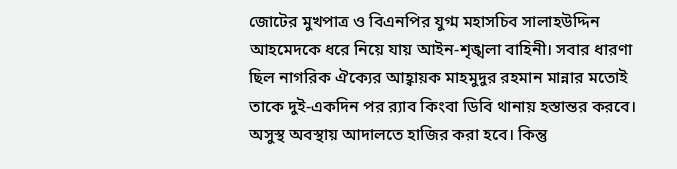জোটের মুখপাত্র ও বিএনপির যুগ্ম মহাসচিব সালাহউদ্দিন আহমেদকে ধরে নিয়ে যায় আইন-শৃঙ্খলা বাহিনী। সবার ধারণা ছিল নাগরিক ঐক্যের আহ্বায়ক মাহমুদুর রহমান মান্নার মতোই তাকে দুই-একদিন পর র‌্যাব কিংবা ডিবি থানায় হস্তান্তর করবে। অসুস্থ অবস্থায় আদালতে হাজির করা হবে। কিন্তু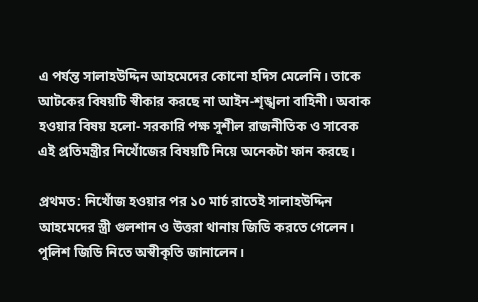এ পর্যন্ত সালাহউদ্দিন আহমেদের কোনো হদিস মেলেনি। তাকে আটকের বিষয়টি স্বীকার করছে না আইন-শৃঙ্খলা বাহিনী। অবাক হওয়ার বিষয় হলো- সরকারি পক্ষ সুশীল রাজনীতিক ও সাবেক এই প্রতিমন্ত্রীর নিখোঁজের বিষয়টি নিয়ে অনেকটা ফান করছে।

প্রথমত: নিখোঁজ হওয়ার পর ১০ মার্চ রাতেই সালাহউদ্দিন আহমেদের স্ত্রী গুলশান ও উত্তরা থানায় জিডি করতে গেলেন। পুলিশ জিডি নিতে অস্বীকৃতি জানালেন।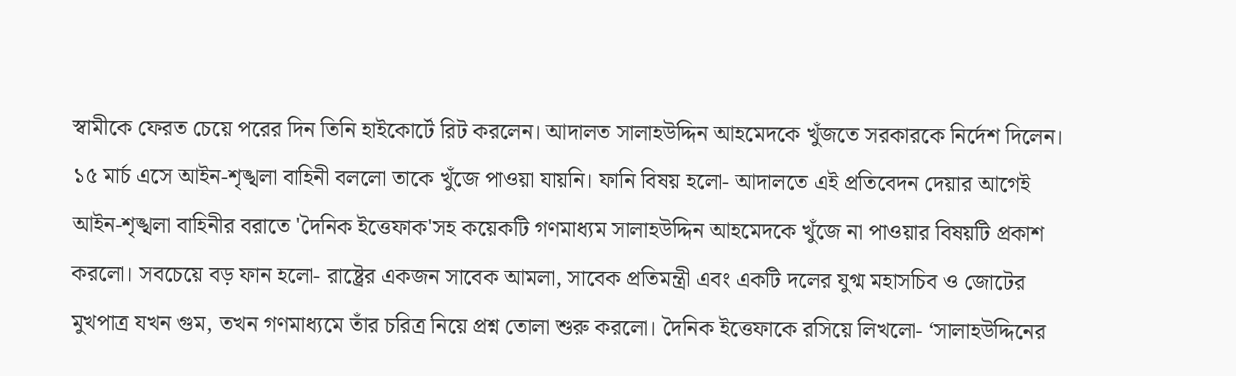স্বামীকে ফেরত চেয়ে পরের দিন তিনি হাইকোর্টে রিট করলেন। আদালত সালাহউদ্দিন আহমেদকে খুঁজতে সরকারকে নির্দেশ দিলেন। ১৫ মার্চ এসে আইন-শৃঙ্খলা বাহিনী বললো তাকে খুঁজে পাওয়া যায়নি। ফানি বিষয় হলো- আদালতে এই প্রতিবেদন দেয়ার আগেই আইন-শৃঙ্খলা বাহিনীর বরাতে 'দৈনিক ইত্তেফাক'সহ কয়েকটি গণমাধ্যম সালাহউদ্দিন আহমেদকে খুঁজে না পাওয়ার বিষয়টি প্রকাশ করলো। সবচেয়ে বড় ফান হলো- রাষ্ট্রের একজন সাবেক আমলা, সাবেক প্রতিমন্ত্রী এবং একটি দলের যুগ্ম মহাসচিব ও জোটের মুখপাত্র যখন গুম, তখন গণমাধ্যমে তাঁর চরিত্র নিয়ে প্রশ্ন তোলা শুরু করলো। দৈনিক ইত্তেফাকে রসিয়ে লিখলো- ‘সালাহউদ্দিনের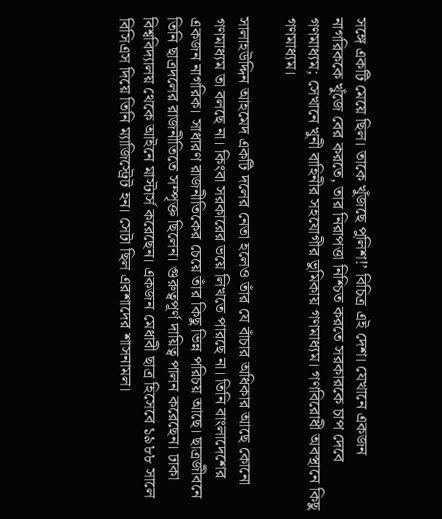সঙ্গে একটি মেয়ে ছিল। তাকে খুঁজছে পুলিশ!’ বিচিত্র এই দেশ। যেখানে একজন নাগরিককে খুঁজে বের করতে, তার নিরাপত্তা নিশ্চিত করতে সরকারকে চাপ দেবে গণমাধ্যম; সেখানে খুনী বাহিনীর সহযোগীর ভুমিকায় গণমাধ্যম। গণবিরোধী অবস্থানে কিছু গণমাধ্যম।

সালাহউদ্দিন আহমেদ একটি দলের নেতা হলেও তাঁর যে বাঁচার অধিকার আছে কোনো গণমাধ্যম তা বলছে না। কিংবা সরকারের ভয়ে লিখতে পারছে না। তিনি বাংলাদেশের একজন নাগরিক। সাধারণ রাজনীতিকের চেয়ে তাঁর কিছু ভিন্ন পরিচয় আছে। ছাত্রজীবনে তিনি ছাত্রদলের রাজনীতিতে সম্পৃক্ত ছিলেন। গুরুত্বপূর্ণ দায়িত্ব পালন করেছেন। ঢাকা বিশ্ববিদ্যালয় থেকে আইনে মাস্টার্স করেছেন। একজন মেধাবী ছাত্র হিসেবে ১৯৮৮ সালে বিসিএস দিয়ে তিনি ম্যাজিস্ট্রেট হন। সেটা ছিল এরশাদের শাসনামল।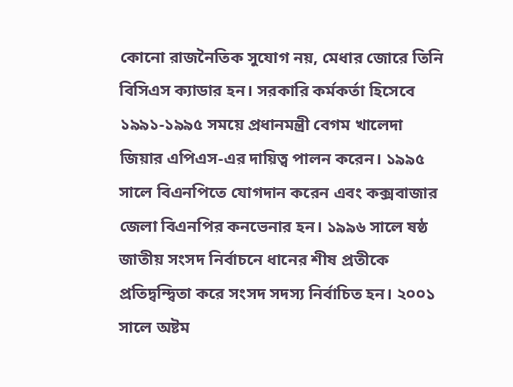কোনো রাজনৈতিক সুযোগ নয়, মেধার জোরে তিনি বিসিএস ক্যাডার হন। সরকারি কর্মকর্তা হিসেবে ১৯৯১-১৯৯৫ সময়ে প্রধানমন্ত্রী বেগম খালেদা জিয়ার এপিএস-এর দায়িত্ব পালন করেন। ১৯৯৫ সালে বিএনপিতে যোগদান করেন এবং কক্সবাজার জেলা বিএনপির কনভেনার হন। ১৯৯৬ সালে ষষ্ঠ জাতীয় সংসদ নির্বাচনে ধানের শীষ প্রতীকে প্রতিদ্বন্দ্বিতা করে সংসদ সদস্য নির্বাচিত হন। ২০০১ সালে অষ্টম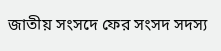জাতীয় সংসদে ফের সংসদ সদস্য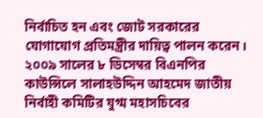নির্বাচিত হন এবং জোট সরকারের যোগাযোগ প্রতিমন্ত্রীর দায়িত্ব পালন করেন। ২০০৯ সালের ৮ ডিসেম্বর বিএনপির কাউন্সিলে সালাহউদ্দিন আহমেদ জাতীয় নির্বাহী কমিটির যুগ্ম মহাসচিবের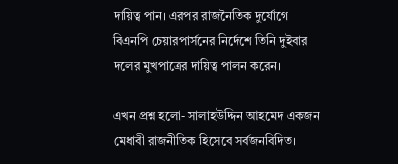দায়িত্ব পান। এরপর রাজনৈতিক দুর্যোগে বিএনপি চেয়ারপার্সনের নির্দেশে তিনি দুইবার দলের মুখপাত্রের দায়িত্ব পালন করেন।

এখন প্রশ্ন হলো- সালাহউদ্দিন আহমেদ একজন মেধাবী রাজনীতিক হিসেবে সর্বজনবিদিত।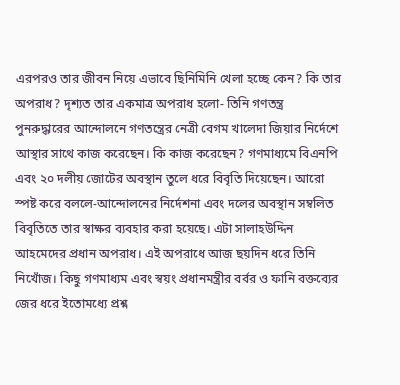এরপরও তার জীবন নিয়ে এভাবে ছিনিমিনি খেলা হচ্ছে কেন? কি তার অপরাধ? দৃশ্যত তার একমাত্র অপরাধ হলো- তিনি গণতন্ত্র পুনরুদ্ধারের আন্দোলনে গণতন্ত্রের নেত্রী বেগম খালেদা জিয়ার নির্দেশে আস্থার সাথে কাজ করেছেন। কি কাজ করেছেন? গণমাধ্যমে বিএনপি এবং ২০ দলীয় জোটের অবস্থান তুলে ধরে বিবৃতি দিয়েছেন। আরো স্পষ্ট করে বললে-আন্দোলনের নির্দেশনা এবং দলের অবস্থান সম্বলিত বিবৃতিতে তার স্বাক্ষর ব্যবহার করা হয়েছে। এটা সালাহউদ্দিন আহমেদের প্রধান অপরাধ। এই অপরাধে আজ ছয়দিন ধরে তিনি নিখোঁজ। কিছু গণমাধ্যম এবং স্বয়ং প্রধানমন্ত্রীর বর্বর ও ফানি বক্তব্যের জের ধরে ইতোমধ্যে প্রশ্ন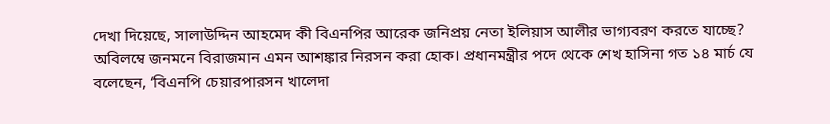দেখা দিয়েছে, সালাউদ্দিন আহমেদ কী বিএনপির আরেক জনিপ্রয় নেতা ইলিয়াস আলীর ভাগ্যবরণ করতে যাচ্ছে? অবিলম্বে জনমনে বিরাজমান এমন আশঙ্কার নিরসন করা হোক। প্রধানমন্ত্রীর পদে থেকে শেখ হাসিনা গত ১৪ মার্চ যে বলেছেন, ‘বিএনপি চেয়ারপারসন খালেদা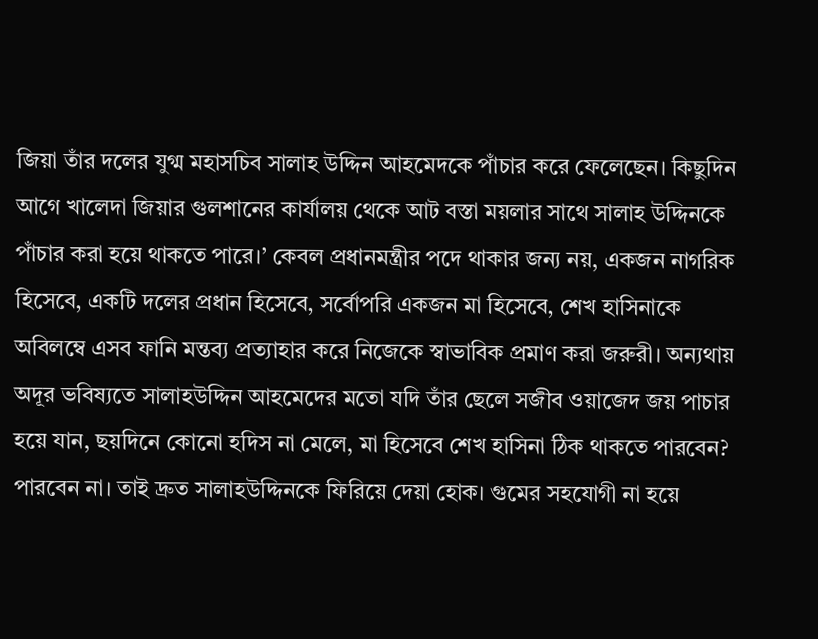জিয়া তাঁর দলের যুগ্ম মহাসচিব সালাহ উদ্দিন আহমেদকে পাঁচার করে ফেলেছেন। কিছুদিন আগে খালেদা জিয়ার গুলশানের কার্যালয় থেকে আট বস্তা ময়লার সাথে সালাহ উদ্দিনকে পাঁচার করা হয়ে থাকতে পারে।’ কেবল প্রধানমন্ত্রীর পদে থাকার জন্য নয়, একজন নাগরিক হিসেবে, একটি দলের প্রধান হিসেবে, সর্বোপরি একজন মা হিসেবে, শেখ হাসিনাকে অবিলম্বে এসব ফানি মন্তব্য প্রত্যাহার করে নিজেকে স্বাভাবিক প্রমাণ করা জরুরী। অন্যথায় অদূর ভবিষ্যতে সালাহউদ্দিন আহমেদের মতো যদি তাঁর ছেলে সজীব ওয়াজেদ জয় পাচার হয়ে যান, ছয়দিনে কোনো হদিস না মেলে, মা হিসেবে শেখ হাসিনা ঠিক থাকতে পারবেন? পারবেন না। তাই দ্রুত সালাহউদ্দিনকে ফিরিয়ে দেয়া হোক। গুমের সহযোগী না হয়ে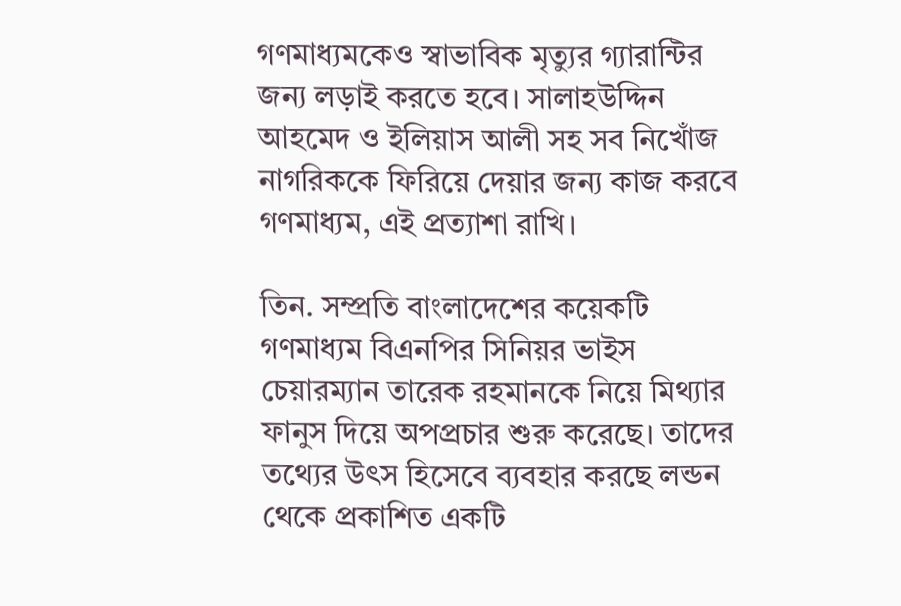গণমাধ্যমকেও স্বাভাবিক মৃত্যুর গ্যারান্টির জন্য লড়াই করতে হবে। সালাহউদ্দিন আহমেদ ও ইলিয়াস আলী সহ সব নিখোঁজ নাগরিককে ফিরিয়ে দেয়ার জন্য কাজ করবে গণমাধ্যম, এই প্রত্যাশা রাখি।

তিন. সম্প্রতি বাংলাদেশের কয়েকটি গণমাধ্যম বিএনপির সিনিয়র ভাইস চেয়ারম্যান তারেক রহমানকে নিয়ে মিথ্যার ফানুস দিয়ে অপপ্রচার শুরু করেছে। তাদের তথ্যের উৎস হিসেবে ব্যবহার করছে লন্ডন থেকে প্রকাশিত একটি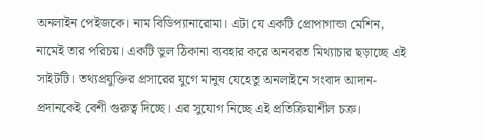অনলাইন পেইজকে। নাম বিডিপ্যানারোমা। এটা যে একটি প্রোপাগান্ডা মেশিন, নামেই তার পরিচয়। একটি ভুল ঠিকানা ব্যবহার করে অনবরত মিথ্যাচার ছড়াচ্ছে এই সাইটটি। তথ্যপ্রযুক্তির প্রসারের যুগে মানুষ যেহেতু অনলাইনে সংবাদ আদান-প্রদানকেই বেশী গুরুত্ব দিচ্ছে। এর সুযোগ নিচ্ছে এই প্রতিক্রিয়াশীল চক্র।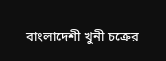বাংলাদেশী খুনী চক্রের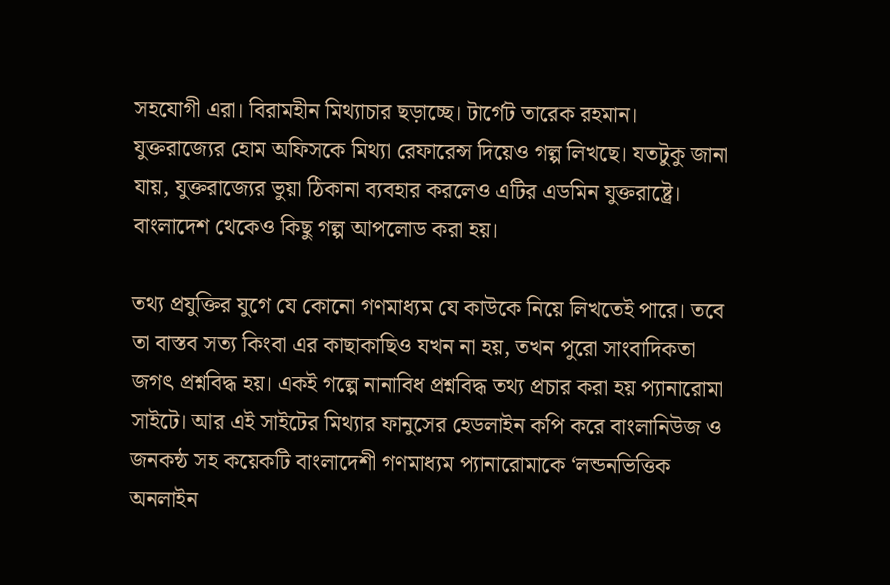সহযোগী এরা। বিরামহীন মিথ্যাচার ছড়াচ্ছে। টার্গেট তারেক রহমান। যুক্তরাজ্যের হোম অফিসকে মিথ্যা রেফারেন্স দিয়েও গল্প লিখছে। যতটুকু জানা যায়, যুক্তরাজ্যের ভুয়া ঠিকানা ব্যবহার করলেও এটির এডমিন যুক্তরাষ্ট্রে। বাংলাদেশ থেকেও কিছু গল্প আপলোড করা হয়।

তথ্য প্রযুক্তির যুগে যে কোনো গণমাধ্যম যে কাউকে নিয়ে লিখতেই পারে। তবে তা বাস্তব সত্য কিংবা এর কাছাকাছিও যখন না হয়, তখন পুরো সাংবাদিকতা জগৎ প্রশ্নবিদ্ধ হয়। একই গল্পে নানাবিধ প্রশ্নবিদ্ধ তথ্য প্রচার করা হয় প্যানারোমা সাইটে। আর এই সাইটের মিথ্যার ফানুসের হেডলাইন কপি করে বাংলানিউজ ও জনকন্ঠ সহ কয়েকটি বাংলাদেশী গণমাধ্যম প্যানারোমাকে ‘লন্ডনভিত্তিক অনলাইন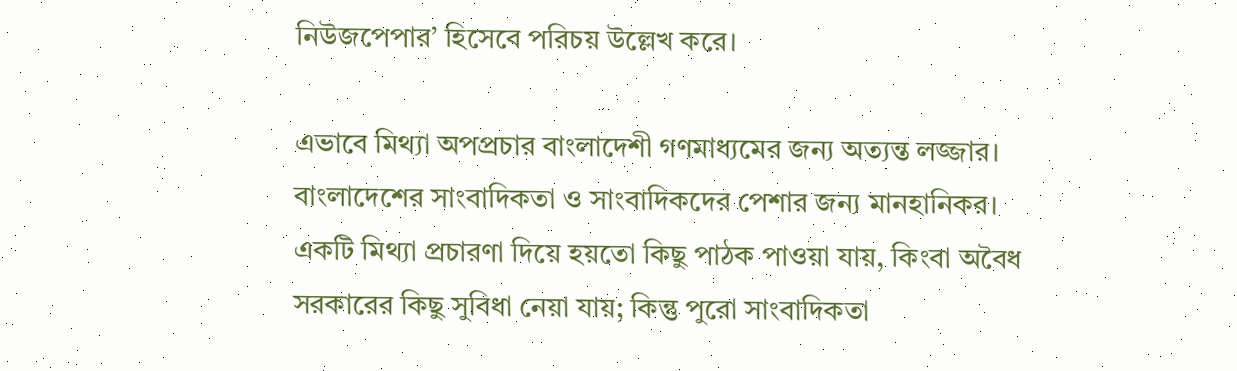নিউজপেপার’ হিসেবে পরিচয় উল্লেখ করে।

এভাবে মিথ্যা অপপ্রচার বাংলাদেশী গণমাধ্যমের জন্য অত্যন্ত লজ্জার। বাংলাদেশের সাংবাদিকতা ও সাংবাদিকদের পেশার জন্য মানহানিকর। একটি মিথ্যা প্রচারণা দিয়ে হয়তো কিছু পাঠক পাওয়া যায়, কিংবা অবৈধ সরকারের কিছু সুবিধা নেয়া যায়; কিন্তু পুরো সাংবাদিকতা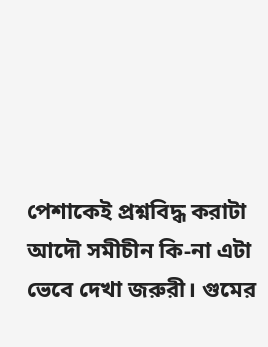পেশাকেই প্রশ্নবিদ্ধ করাটা আদৌ সমীচীন কি-না এটা ভেবে দেখা জরুরী। গুমের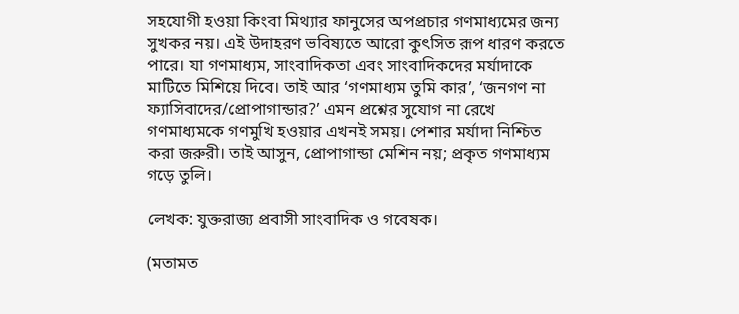সহযোগী হওয়া কিংবা মিথ্যার ফানুসের অপপ্রচার গণমাধ্যমের জন্য সুখকর নয়। এই উদাহরণ ভবিষ্যতে আরো কুৎসিত রূপ ধারণ করতে পারে। যা গণমাধ্যম, সাংবাদিকতা এবং সাংবাদিকদের মর্যাদাকে মাটিতে মিশিয়ে দিবে। তাই আর ‘গণমাধ্যম তুমি কার’, ‘জনগণ না ফ্যাসিবাদের/প্রোপাগান্ডার?’ এমন প্রশ্নের সুযোগ না রেখে গণমাধ্যমকে গণমুখি হওয়ার এখনই সময়। পেশার মর্যাদা নিশ্চিত করা জরুরী। তাই আসুন, প্রোপাগান্ডা মেশিন নয়; প্রকৃত গণমাধ্যম গড়ে তুলি।

লেখক: যুক্তরাজ্য প্রবাসী সাংবাদিক ও গবেষক।

(মতামত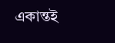একান্তই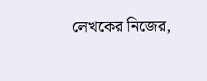লেখকের নিজের,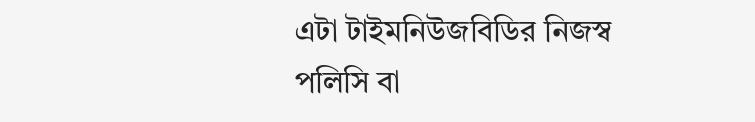এটা টাইমনিউজবিডির নিজস্ব পলিসি বা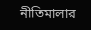নীতিমালার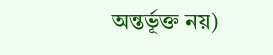অন্তর্ভূক্ত নয়)